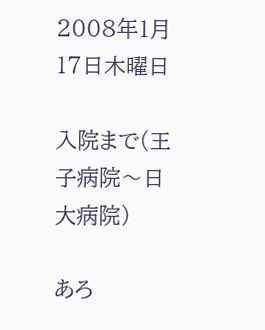2008年1月17日木曜日

入院まで(王子病院〜日大病院)

あろ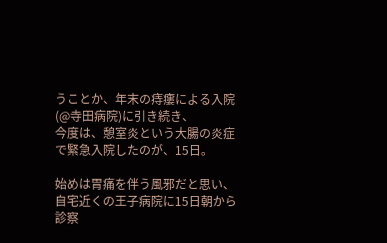うことか、年末の痔瘻による入院(@寺田病院)に引き続き、
今度は、憩室炎という大腸の炎症で緊急入院したのが、15日。

始めは胃痛を伴う風邪だと思い、自宅近くの王子病院に15日朝から診察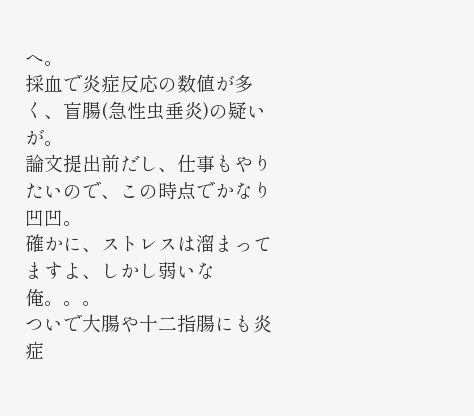へ。
採血で炎症反応の数値が多く、盲腸(急性虫垂炎)の疑いが。
論文提出前だし、仕事もやりたいので、この時点でかなり凹凹。
確かに、ストレスは溜まってますよ、しかし弱いな俺。。。
ついで大腸や十二指腸にも炎症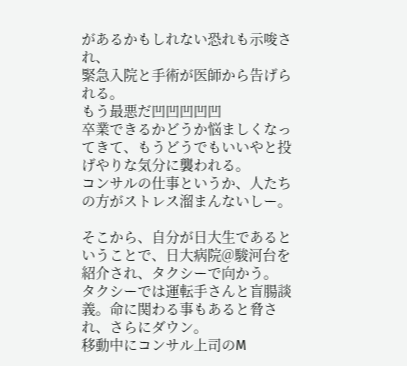があるかもしれない恐れも示唆され、
緊急入院と手術が医師から告げられる。
もう最悪だ凹凹凹凹凹
卒業できるかどうか悩ましくなってきて、もうどうでもいいやと投げやりな気分に襲われる。
コンサルの仕事というか、人たちの方がストレス溜まんないしー。

そこから、自分が日大生であるということで、日大病院@駿河台を紹介され、タクシーで向かう。
タクシーでは運転手さんと盲腸談義。命に関わる事もあると脅され、さらにダウン。
移動中にコンサル上司のM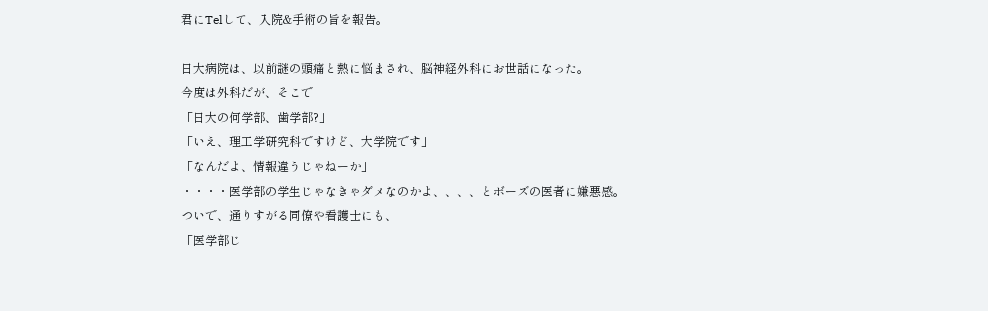君にTelして、入院&手術の旨を報告。

日大病院は、以前謎の頭痛と熱に悩まされ、脳神経外科にお世話になった。
今度は外科だが、そこで
「日大の何学部、歯学部?」
「いえ、理工学研究科ですけど、大学院です」
「なんだよ、情報違うじゃねーか」
・・・・医学部の学生じゃなきゃダメなのかよ、、、、とボーズの医者に嫌悪感。
ついで、通りすがる同僚や看護士にも、
「医学部じ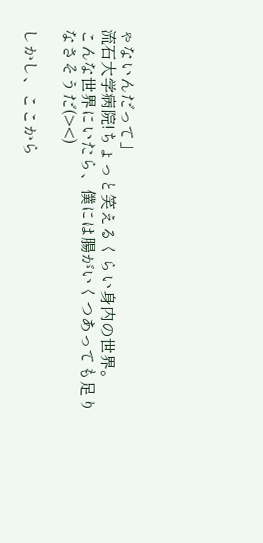ゃないんだって」
流石大学病院!ちょっと笑えるくらい身内の世界。
こんな世界にいたら、僕には腸がいくつあっても足りなさそうだ(><)

しかし、ここから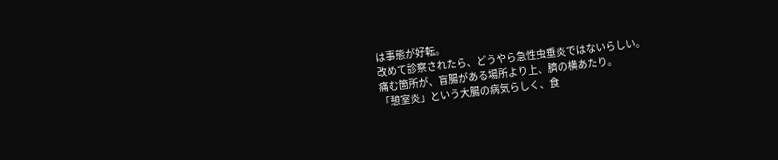は事態が好転。
改めて診察されたら、どうやら急性虫垂炎ではないらしい。
痛む箇所が、盲腸がある場所より上、臍の横あたり。
「憩室炎」という大腸の病気らしく、食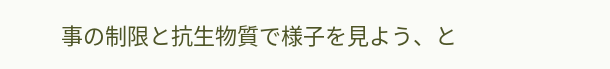事の制限と抗生物質で様子を見よう、と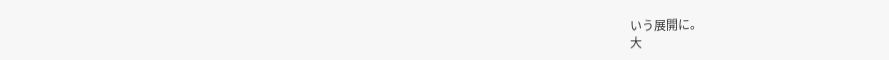いう展開に。
大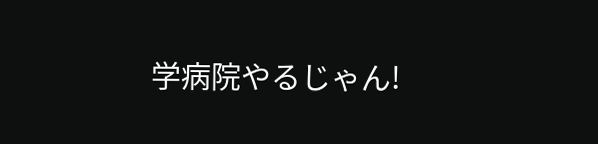学病院やるじゃん!